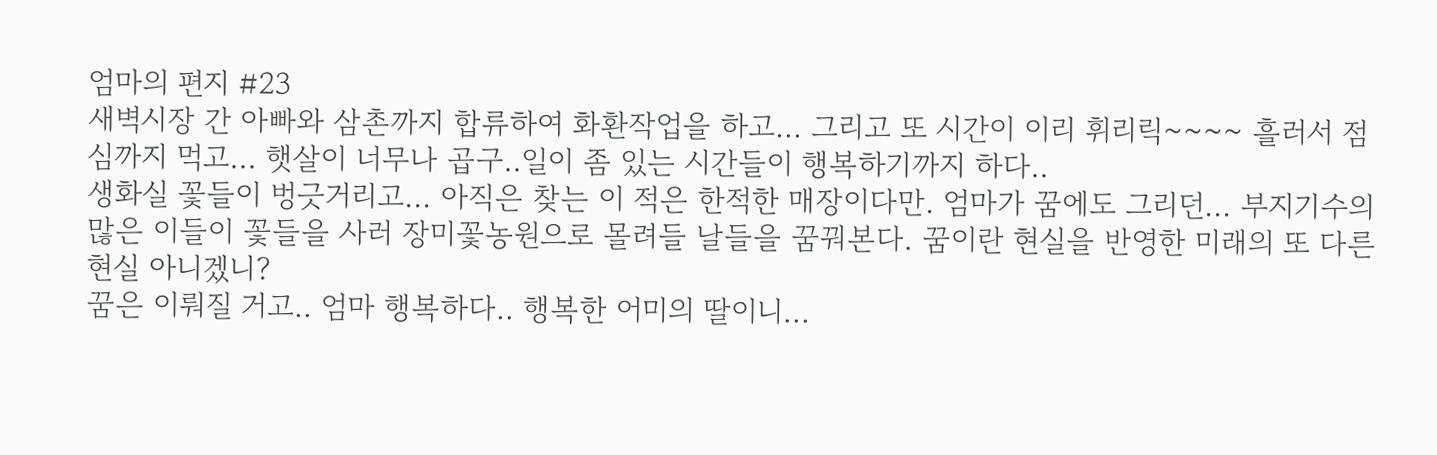엄마의 편지 #23
새벽시장 간 아빠와 삼촌까지 합류하여 화환작업을 하고... 그리고 또 시간이 이리 휘리릭~~~~ 흘러서 점심까지 먹고... 햇살이 너무나 곱구..일이 좀 있는 시간들이 행복하기까지 하다..
생화실 꽃들이 벙긋거리고... 아직은 찾는 이 적은 한적한 매장이다만. 엄마가 꿈에도 그리던... 부지기수의 많은 이들이 꽃들을 사러 장미꽃농원으로 몰려들 날들을 꿈꿔본다. 꿈이란 현실을 반영한 미래의 또 다른 현실 아니겠니?
꿈은 이뤄질 거고.. 엄마 행복하다.. 행복한 어미의 딸이니...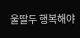울딸두 행복해야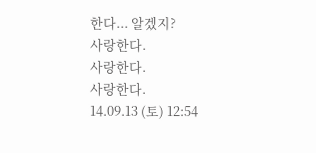한다... 알겠지?
사랑한다.
사랑한다.
사랑한다.
14.09.13 (토) 12:54